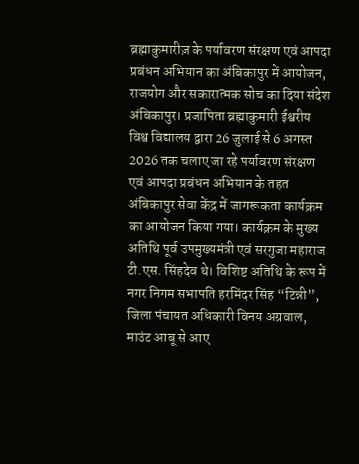ब्रह्माकुमारीज़ के पर्यावरण संरक्षण एवं आपदा प्रबंधन अभियान का अंबिकापुर में आयोजन, राजयोग और सकारात्मक सोच का दिया संदेश
अंबिकापुर। प्रजापिता ब्रह्माकुमारी ईश्वरीय विश्व विद्यालय द्वारा 26 जुलाई से 6 अगस्त 2026 तक चलाए जा रहे पर्यावरण संरक्षण एवं आपदा प्रबंधन अभियान के तहत अंबिकापुर सेवा केंद्र में जागरूकता कार्यक्रम का आयोजन किया गया। कार्यक्रम के मुख्य अतिथि पूर्व उपमुख्यमंत्री एवं सरगुजा महाराज टी.एस. सिंहदेव थे। विशिष्ट अतिथि के रूप में नगर निगम सभापति हरमिंदर सिंह “टिन्नी”, जिला पंचायत अधिकारी विनय अग्रवाल, माउंट आबू से आए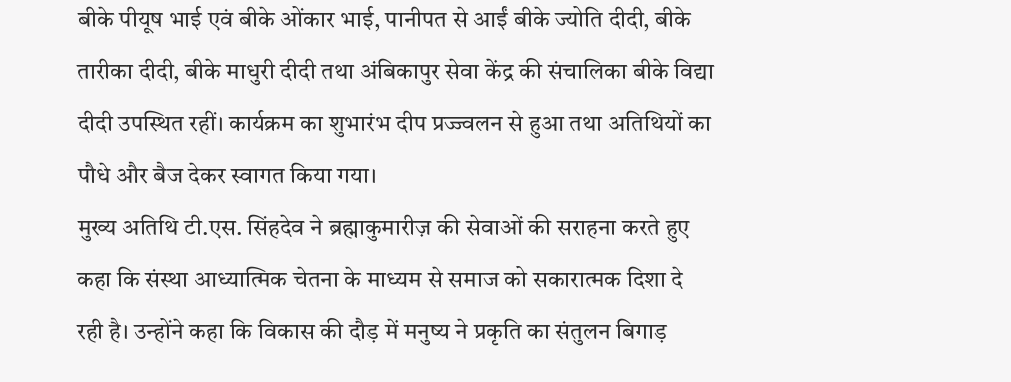बीके पीयूष भाई एवं बीके ओंकार भाई, पानीपत से आईं बीके ज्योति दीदी, बीके तारीका दीदी, बीके माधुरी दीदी तथा अंबिकापुर सेवा केंद्र की संचालिका बीके विद्या दीदी उपस्थित रहीं। कार्यक्रम का शुभारंभ दीप प्रज्ज्वलन से हुआ तथा अतिथियों का पौधे और बैज देकर स्वागत किया गया।
मुख्य अतिथि टी.एस. सिंहदेव ने ब्रह्माकुमारीज़ की सेवाओं की सराहना करते हुए कहा कि संस्था आध्यात्मिक चेतना के माध्यम से समाज को सकारात्मक दिशा दे रही है। उन्होंने कहा कि विकास की दौड़ में मनुष्य ने प्रकृति का संतुलन बिगाड़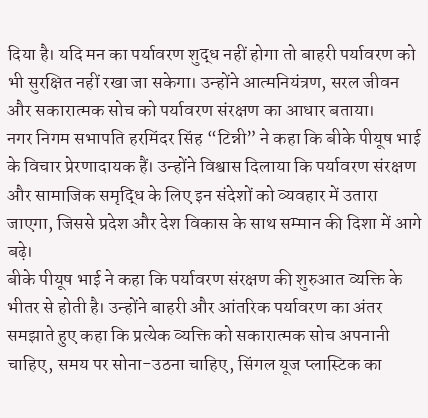दिया है। यदि मन का पर्यावरण शुद्ध नहीं होगा तो बाहरी पर्यावरण को भी सुरक्षित नहीं रखा जा सकेगा। उन्होंने आत्मनियंत्रण, सरल जीवन और सकारात्मक सोच को पर्यावरण संरक्षण का आधार बताया।
नगर निगम सभापति हरमिंदर सिंह “टिन्नी” ने कहा कि बीके पीयूष भाई के विचार प्रेरणादायक हैं। उन्होंने विश्वास दिलाया कि पर्यावरण संरक्षण और सामाजिक समृद्धि के लिए इन संदेशों को व्यवहार में उतारा जाएगा, जिससे प्रदेश और देश विकास के साथ सम्मान की दिशा में आगे बढ़े।
बीके पीयूष भाई ने कहा कि पर्यावरण संरक्षण की शुरुआत व्यक्ति के भीतर से होती है। उन्होंने बाहरी और आंतरिक पर्यावरण का अंतर
समझाते हुए कहा कि प्रत्येक व्यक्ति को सकारात्मक सोच अपनानी चाहिए, समय पर सोना-उठना चाहिए, सिंगल यूज प्लास्टिक का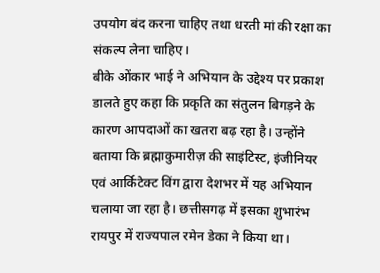उपयोग बंद करना चाहिए तथा धरती मां की रक्षा का संकल्प लेना चाहिए।
बीके ओंकार भाई ने अभियान के उद्देश्य पर प्रकाश डालते हुए कहा कि प्रकृति का संतुलन बिगड़ने के कारण आपदाओं का खतरा बढ़ रहा है। उन्होंने बताया कि ब्रह्माकुमारीज़ की साइंटिस्ट, इंजीनियर एवं आर्किटेक्ट विंग द्वारा देशभर में यह अभियान चलाया जा रहा है। छत्तीसगढ़ में इसका शुभारंभ रायपुर में राज्यपाल रमेन डेका ने किया था।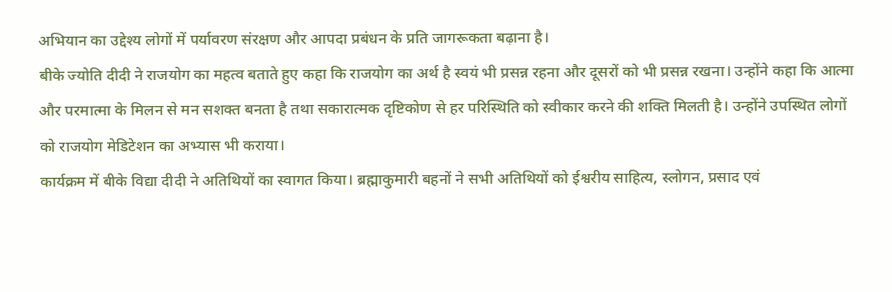अभियान का उद्देश्य लोगों में पर्यावरण संरक्षण और आपदा प्रबंधन के प्रति जागरूकता बढ़ाना है।
बीके ज्योति दीदी ने राजयोग का महत्व बताते हुए कहा कि राजयोग का अर्थ है स्वयं भी प्रसन्न रहना और दूसरों को भी प्रसन्न रखना। उन्होंने कहा कि आत्मा और परमात्मा के मिलन से मन सशक्त बनता है तथा सकारात्मक दृष्टिकोण से हर परिस्थिति को स्वीकार करने की शक्ति मिलती है। उन्होंने उपस्थित लोगों को राजयोग मेडिटेशन का अभ्यास भी कराया।
कार्यक्रम में बीके विद्या दीदी ने अतिथियों का स्वागत किया। ब्रह्माकुमारी बहनों ने सभी अतिथियों को ईश्वरीय साहित्य, स्लोगन, प्रसाद एवं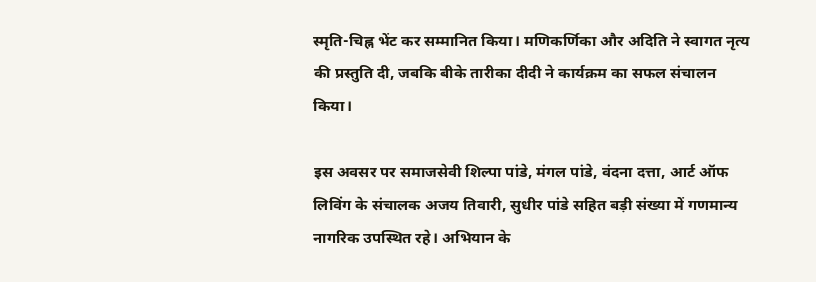स्मृति-चिह्न भेंट कर सम्मानित किया। मणिकर्णिका और अदिति ने स्वागत नृत्य की प्रस्तुति दी, जबकि बीके तारीका दीदी ने कार्यक्रम का सफल संचालन किया।

इस अवसर पर समाजसेवी शिल्पा पांडे, मंगल पांडे, वंदना दत्ता, आर्ट ऑफ लिविंग के संचालक अजय तिवारी, सुधीर पांडे सहित बड़ी संख्या में गणमान्य नागरिक उपस्थित रहे। अभियान के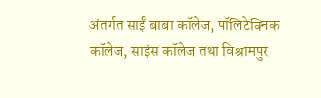अंतर्गत साईं बाबा कॉलेज, पॉलिटेक्निक कॉलेज, साइंस कॉलेज तथा विश्रामपुर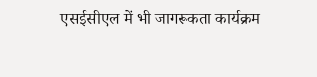एसईसीएल में भी जागरूकता कार्यक्रम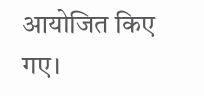आयोजित किए गए।